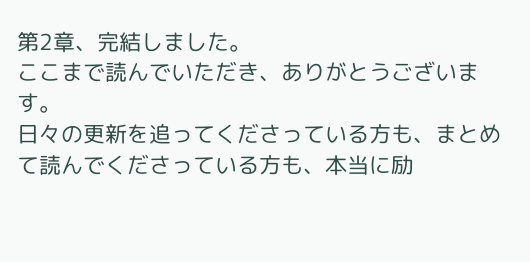第2章、完結しました。
ここまで読んでいただき、ありがとうございます。
日々の更新を追ってくださっている方も、まとめて読んでくださっている方も、本当に励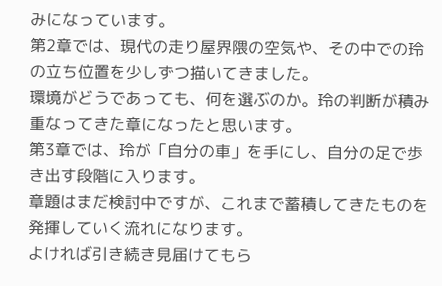みになっています。
第2章では、現代の走り屋界隈の空気や、その中での玲の立ち位置を少しずつ描いてきました。
環境がどうであっても、何を選ぶのか。玲の判断が積み重なってきた章になったと思います。
第3章では、玲が「自分の車」を手にし、自分の足で歩き出す段階に入ります。
章題はまだ検討中ですが、これまで蓄積してきたものを発揮していく流れになります。
よければ引き続き見届けてもら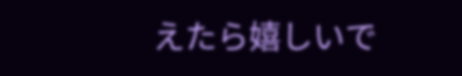えたら嬉しいで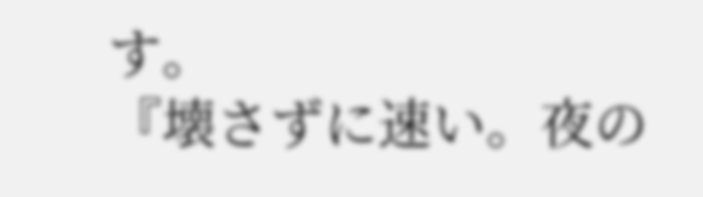す。
『壊さずに速い。夜の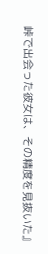峠で出会った彼女は、その精度を見抜いた』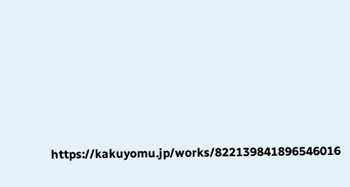https://kakuyomu.jp/works/822139841896546016